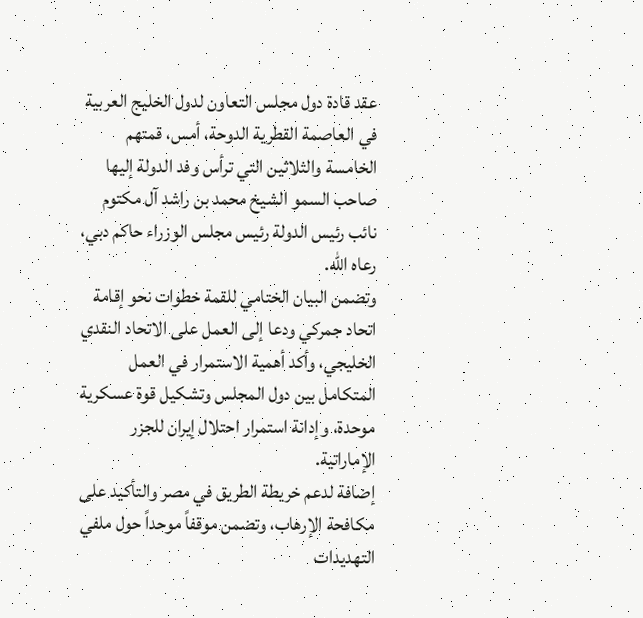عقد قادة دول مجلس التعاون لدول الخليج العربية في العاصمة القطرية الدوحة، أمس، قمتهم الخامسة والثلاثين التي ترأس وفد الدولة إليها صاحب السمو الشيخ محمد بن راشد آل مكتوم نائب رئيس الدولة رئيس مجلس الوزراء حاكم دبي، رعاه الله.
وتضمن البيان الختامي للقمة خطوات نحو إقامة اتحاد جمركي ودعا إلى العمل على الاتحاد النقدي الخليجي، وأكد أهمية الاستمرار في العمل المتكامل بين دول المجلس وتشكيل قوة عسكرية موحدة، وإدانة استمرار احتلال إيران للجزر الإماراتية.
إضافة لدعم خريطة الطريق في مصر والتأكيد على مكافحة الإرهاب، وتضمن موقفاً موحداً حول ملفي التهديدات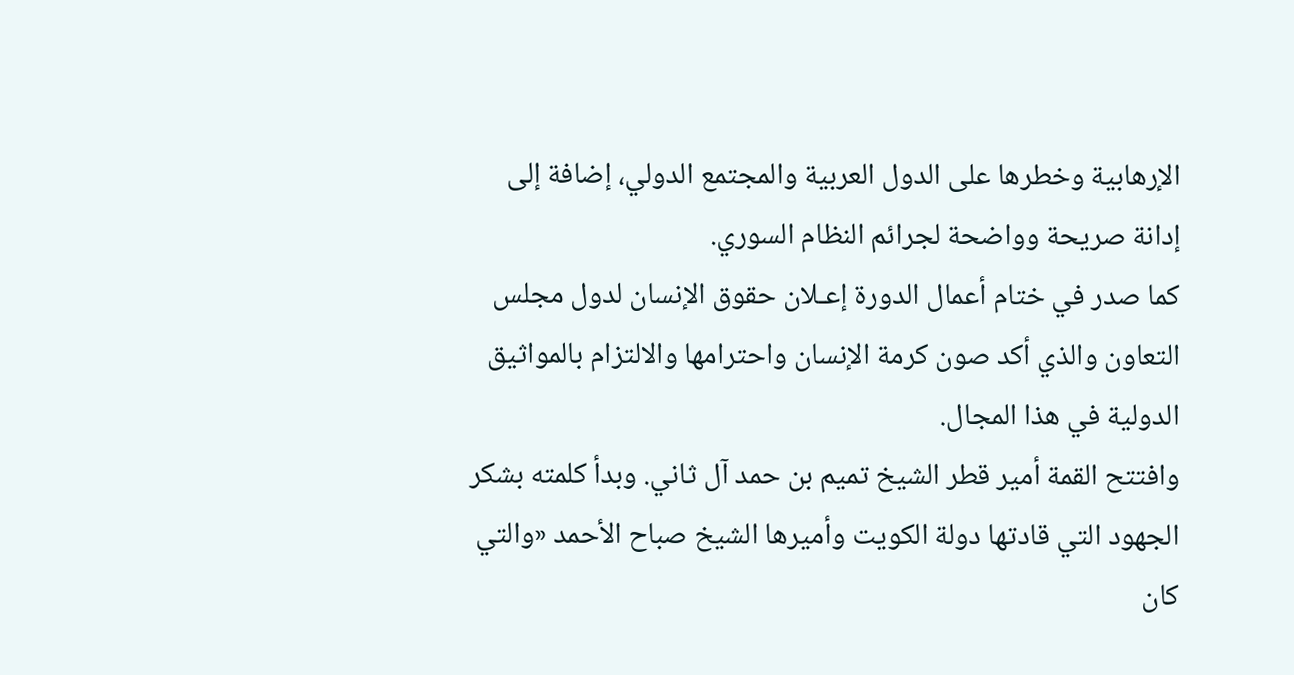الإرهابية وخطرها على الدول العربية والمجتمع الدولي، إضافة إلى إدانة صريحة وواضحة لجرائم النظام السوري.
كما صدر في ختام أعمال الدورة إعـلان حقوق الإنسان لدول مجلس التعاون والذي أكد صون كرمة الإنسان واحترامها والالتزام بالمواثيق الدولية في هذا المجال.
وافتتح القمة أمير قطر الشيخ تميم بن حمد آل ثاني. وبدأ كلمته بشكر الجهود التي قادتها دولة الكويت وأميرها الشيخ صباح الأحمد «والتي كان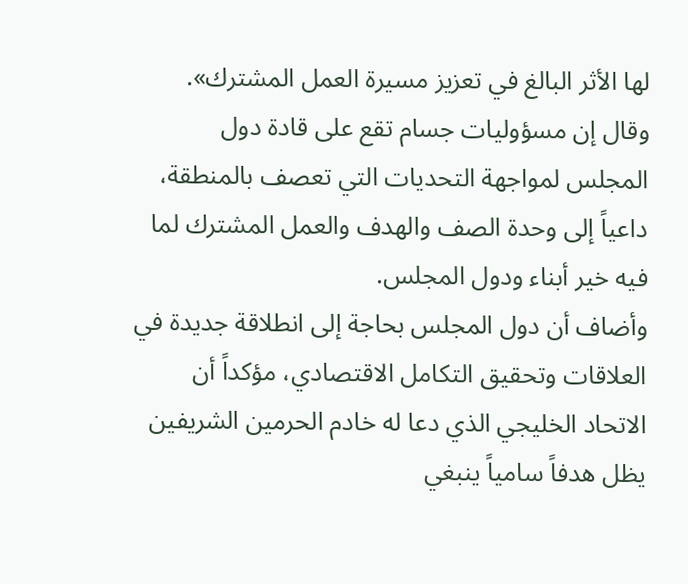لها الأثر البالغ في تعزيز مسيرة العمل المشترك».
وقال إن مسؤوليات جسام تقع على قادة دول المجلس لمواجهة التحديات التي تعصف بالمنطقة، داعياً إلى وحدة الصف والهدف والعمل المشترك لما فيه خير أبناء ودول المجلس.
وأضاف أن دول المجلس بحاجة إلى انطلاقة جديدة في العلاقات وتحقيق التكامل الاقتصادي، مؤكداً أن الاتحاد الخليجي الذي دعا له خادم الحرمين الشريفين يظل هدفاً سامياً ينبغي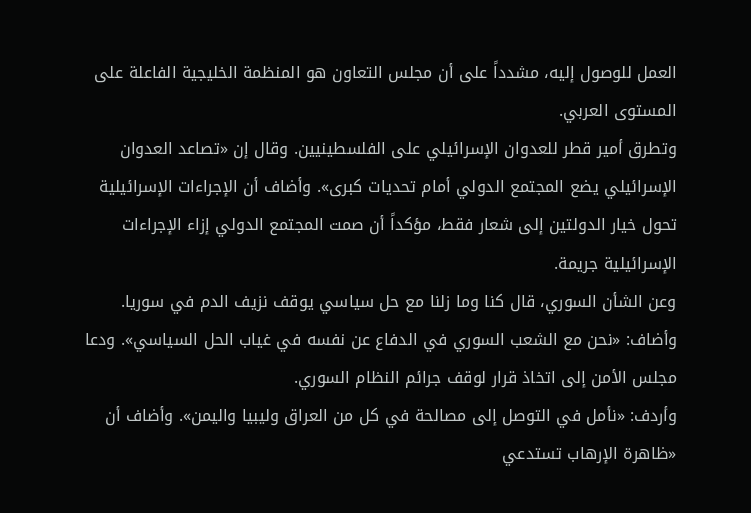العمل للوصول إليه، مشدداً على أن مجلس التعاون هو المنظمة الخليجية الفاعلة على المستوى العربي.
وتطرق أمير قطر للعدوان الإسرائيلي على الفلسطينيين. وقال إن «تصاعد العدوان الإسرائيلي يضع المجتمع الدولي أمام تحديات كبرى». وأضاف أن الإجراءات الإسرائيلية تحول خيار الدولتين إلى شعار فقط، مؤكداً أن صمت المجتمع الدولي إزاء الإجراءات الإسرائيلية جريمة.
وعن الشأن السوري، قال كنا وما زلنا مع حل سياسي يوقف نزيف الدم في سوريا. وأضاف: «نحن مع الشعب السوري في الدفاع عن نفسه في غياب الحل السياسي». ودعا مجلس الأمن إلى اتخاذ قرار لوقف جرائم النظام السوري.
وأردف: «نأمل في التوصل إلى مصالحة في كل من العراق وليبيا واليمن». وأضاف أن «ظاهرة الإرهاب تستدعي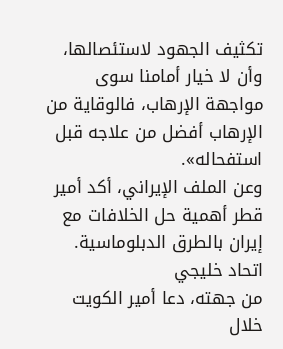تكثيف الجهود لاستئصالها، وأن لا خيار أمامنا سوى مواجهة الإرهاب، فالوقاية من الإرهاب أفضل من علاجه قبل استفحاله».
وعن الملف الإيراني، أكد أمير قطر أهمية حل الخلافات مع إيران بالطرق الدبلوماسية.
اتحاد خليجي
من جهته، دعا أمير الكويت خلال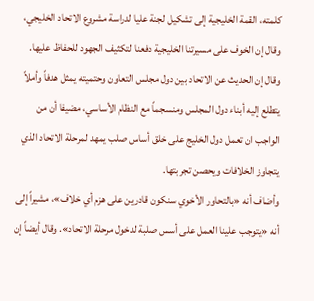كلمته، القمة الخليجية إلى تشكيل لجنة عليا لدراسة مشروع الاتحاد الخليجي، وقال إن الخوف على مسيرتنا الخليجية دفعنا لتكثيف الجهود للحفاظ عليها.
وقال إن الحديث عن الاتحاد بين دول مجلس التعاون وحتميته يمثل هدفاً وأملاً يتطلع إليه أبناء دول المجلس ومنسجماً مع النظام الأساسي، مضيفا أن من الواجب ان تعمل دول الخليج على خلق أساس صلب يمهد لمرحلة الاتحاد الذي يتجاوز الخلافات ويحصن تجربتها.
وأضاف أنه «بالتحاور الأخوي سنكون قادرين على هزم أي خلاف»، مشيراً إلى أنه «يتوجب علينا العمل على أسس صلبة لدخول مرحلة الاتحاد». وقال أيضاً إن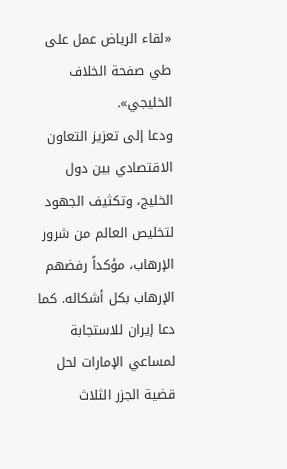«لقاء الرياض عمل على طي صفحة الخلاف الخليجي».
ودعا إلى تعزيز التعاون الاقتصادي بين دول الخليج، وتكثيف الجهود لتخليص العالم من شرور الإرهاب، مؤكداً رفضهم الإرهاب بكل أشكاله. كما دعا إيران للاستجابة لمساعي الإمارات لحل قضية الجزر الثلاث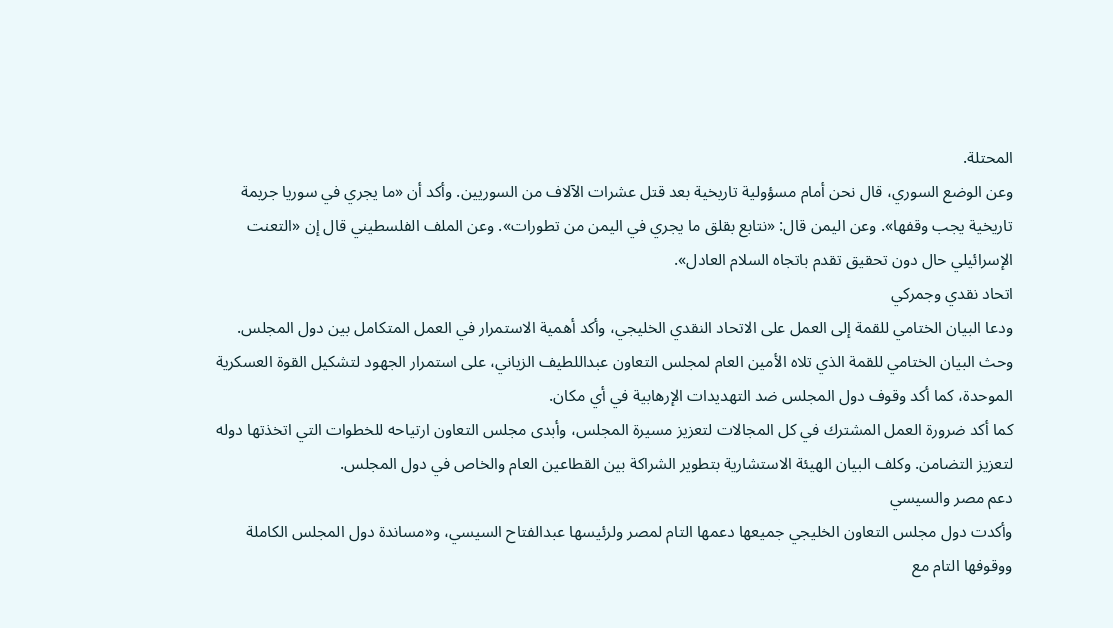المحتلة.
وعن الوضع السوري، قال نحن أمام مسؤولية تاريخية بعد قتل عشرات الآلاف من السوريين. وأكد أن «ما يجري في سوريا جريمة تاريخية يجب وقفها». وعن اليمن قال: «نتابع بقلق ما يجري في اليمن من تطورات». وعن الملف الفلسطيني قال إن «التعنت الإسرائيلي حال دون تحقيق تقدم باتجاه السلام العادل».
اتحاد نقدي وجمركي
ودعا البيان الختامي للقمة إلى العمل على الاتحاد النقدي الخليجي، وأكد أهمية الاستمرار في العمل المتكامل بين دول المجلس. وحث البيان الختامي للقمة الذي تلاه الأمين العام لمجلس التعاون عبداللطيف الزياني، على استمرار الجهود لتشكيل القوة العسكرية الموحدة، كما أكد وقوف دول المجلس ضد التهديدات الإرهابية في أي مكان.
كما أكد ضرورة العمل المشترك في كل المجالات لتعزيز مسيرة المجلس، وأبدى مجلس التعاون ارتياحه للخطوات التي اتخذتها دوله لتعزيز التضامن. وكلف البيان الهيئة الاستشارية بتطوير الشراكة بين القطاعين العام والخاص في دول المجلس.
دعم مصر والسيسي
وأكدت دول مجلس التعاون الخليجي جميعها دعمها التام لمصر ولرئيسها عبدالفتاح السيسي، و«مساندة دول المجلس الكاملة ووقوفها التام مع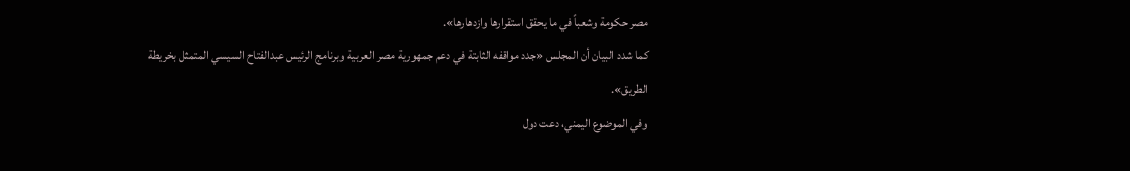مصر حكومة وشعباً في ما يحقق استقرارها وازدهارها».
كما شدد البيان أن المجلس «جدد مواقفه الثابتة في دعم جمهورية مصر العربية وبرنامج الرئيس عبدالفتاح السيسي المتمثل بخريطة الطريق».
وفي الموضوع اليمني، دعت دول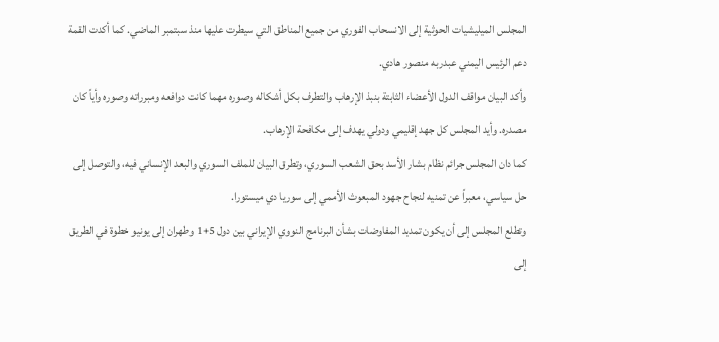المجلس الميليشيات الحوثية إلى الانسحاب الفوري من جميع المناطق التي سيطرت عليها منذ سبتمبر الماضي. كما أكدت القمة دعم الرئيس اليمني عبدربه منصور هادي.
وأكد البيان مواقف الدول الأعضاء الثابتة بنبذ الإرهاب والتطرف بكل أشكاله وصوره مهما كانت دوافعه ومبرراته وصوره وأياً كان مصدره. وأيد المجلس كل جهد إقليمي ودولي يهدف إلى مكافحة الإرهاب.
كما دان المجلس جرائم نظام بشار الأسد بحق الشعب السوري، وتطرق البيان للملف السوري والبعد الإنساني فيه، والتوصل إلى حل سياسي، معبراً عن تمنيه لنجاح جهود المبعوث الأممي إلى سوريا دي ميستورا.
وتطلع المجلس إلى أن يكون تمديد المفاوضات بشأن البرنامج النووي الإيراني بين دول 5+1 وطهران إلى يونيو خطوة في الطريق إلى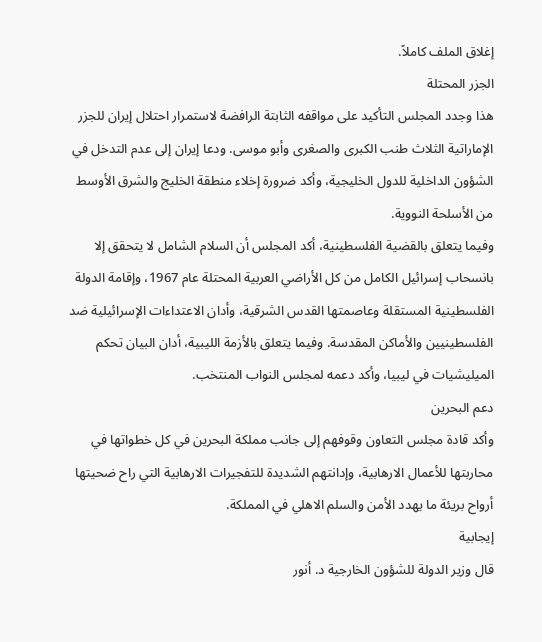إغلاق الملف كاملاً.
الجزر المحتلة
هذا وجدد المجلس التأكيد على مواقفه الثابتة الرافضة لاستمرار احتلال إيران للجزر الإماراتية الثلاث طنب الكبرى والصغرى وأبو موسى. ودعا إيران إلى عدم التدخل في الشؤون الداخلية للدول الخليجية، وأكد ضرورة إخلاء منطقة الخليج والشرق الأوسط من الأسلحة النووية.
وفيما يتعلق بالقضية الفلسطينية، أكد المجلس أن السلام الشامل لا يتحقق إلا بانسحاب إسرائيل الكامل من كل الأراضي العربية المحتلة عام 1967، وإقامة الدولة الفلسطينية المستقلة وعاصمتها القدس الشرقية، وأدان الاعتداءات الإسرائيلية ضد الفلسطينيين والأماكن المقدسة. وفيما يتعلق بالأزمة الليبية، أدان البيان تحكم الميليشيات في ليبيا، وأكد دعمه لمجلس النواب المنتخب.
دعم البحرين
وأكد قادة مجلس التعاون وقوفهم إلى جانب مملكة البحرين في كل خطواتها في محاربتها للأعمال الارهابية، وإدانتهم الشديدة للتفجيرات الارهابية التي راح ضحيتها أرواح بريئة ما يهدد الأمن والسلم الاهلي في المملكة.
إيجابية
قال وزير الدولة للشؤون الخارجية د. أنور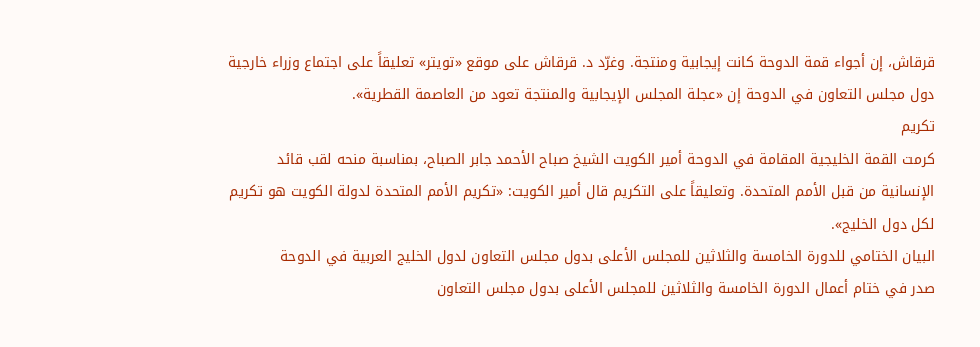قرقاش، إن أجواء قمة الدوحة كانت إيجابية ومنتجة. وغرّد د. قرقاش على موقع «تويتر» تعليقاً على اجتماع وزراء خارجية دول مجلس التعاون في الدوحة إن «عجلة المجلس الإيجابية والمنتجة تعود من العاصمة القطرية».
تكريم
كرمت القمة الخليجية المقامة في الدوحة أمير الكويت الشيخ صباح الأحمد جابر الصباح، بمناسبة منحه لقب قائد الإنسانية من قبل الأمم المتحدة. وتعليقاً على التكريم قال أمير الكويت: «تكريم الأمم المتحدة لدولة الكويت هو تكريم لكل دول الخليج».
البيان الختامي للدورة الخامسة والثلاثين للمجلس الأعلى بدول مجلس التعاون لدول الخليج العربية في الدوحة
صدر في ختام أعمال الدورة الخامسة والثلاثين للمجلس الأعلى بدول مجلس التعاون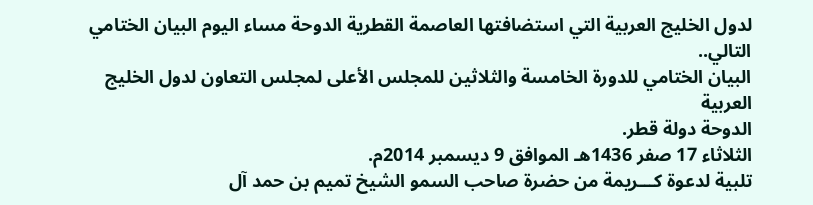لدول الخليج العربية التي استضافتها العاصمة القطرية الدوحة مساء اليوم البيان الختامي التالي..
البيان الختامي للدورة الخامسة والثلاثين للمجلس الأعلى لمجلس التعاون لدول الخليج العربية
الدوحة دولة قطر.
الثلاثاء 17 صفر 1436هـ الموافق 9 ديسمبر 2014م.
تلبية لدعوة كـــريمة من حضرة صاحب السمو الشيخ تميم بن حمد آل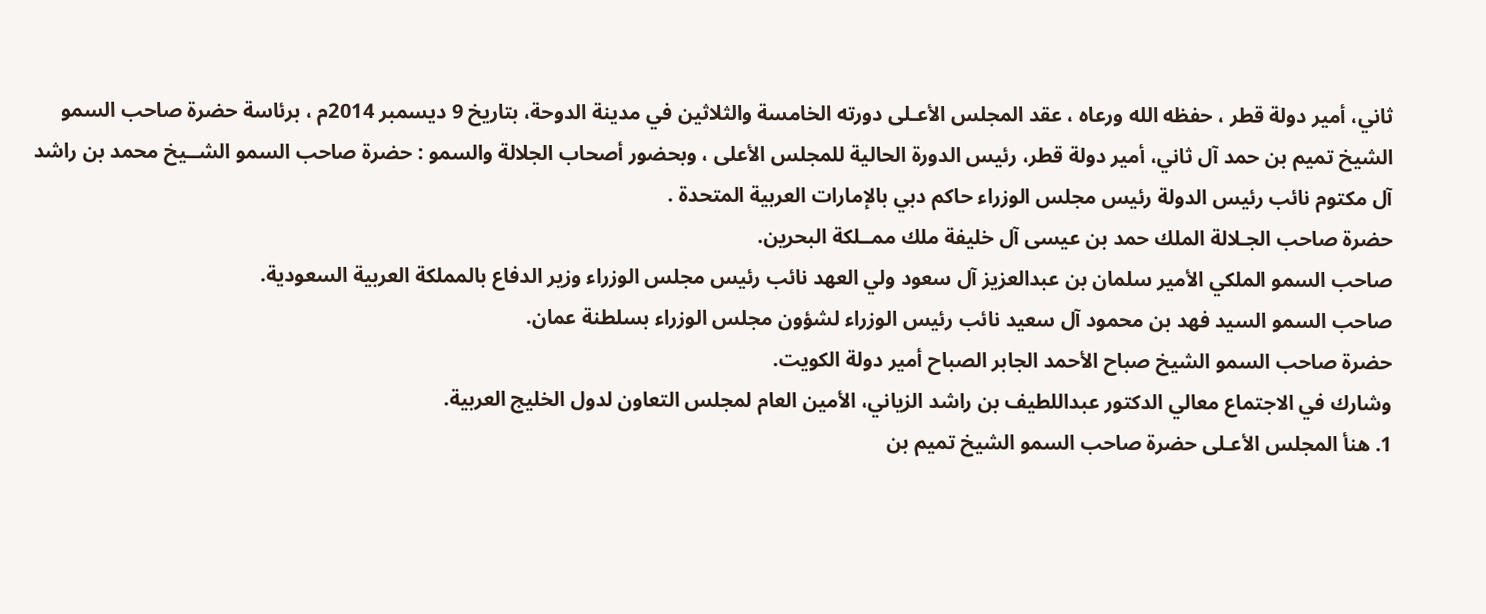ثاني، أمير دولة قطر ، حفظه الله ورعاه ، عقد المجلس الأعـلى دورته الخامسة والثلاثين في مدينة الدوحة، بتاريخ 9 ديسمبر 2014م ، برئاسة حضرة صاحب السمو الشيخ تميم بن حمد آل ثاني، أمير دولة قطر، رئيس الدورة الحالية للمجلس الأعلى ، وبحضور أصحاب الجلالة والسمو : حضرة صاحب السمو الشــيخ محمد بن راشد آل مكتوم نائب رئيس الدولة رئيس مجلس الوزراء حاكم دبي بالإمارات العربية المتحدة .
حضرة صاحب الجـلالة الملك حمد بن عيسى آل خليفة ملك ممــلكة البحرين.
صاحب السمو الملكي الأمير سلمان بن عبدالعزيز آل سعود ولي العهد نائب رئيس مجلس الوزراء وزير الدفاع بالمملكة العربية السعودية.
صاحب السمو السيد فهد بن محمود آل سعيد نائب رئيس الوزراء لشؤون مجلس الوزراء بسلطنة عمان.
حضرة صاحب السمو الشيخ صباح الأحمد الجابر الصباح أمير دولة الكويت.
وشارك في الاجتماع معالي الدكتور عبداللطيف بن راشد الزياني، الأمين العام لمجلس التعاون لدول الخليج العربية.
1. هنأ المجلس الأعـلى حضرة صاحب السمو الشيخ تميم بن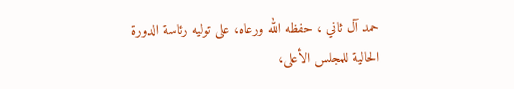حمد آل ثاني ، حفظه الله ورعاه، على توليه رئاسة الدورة الحالية للمجلس الأعلى،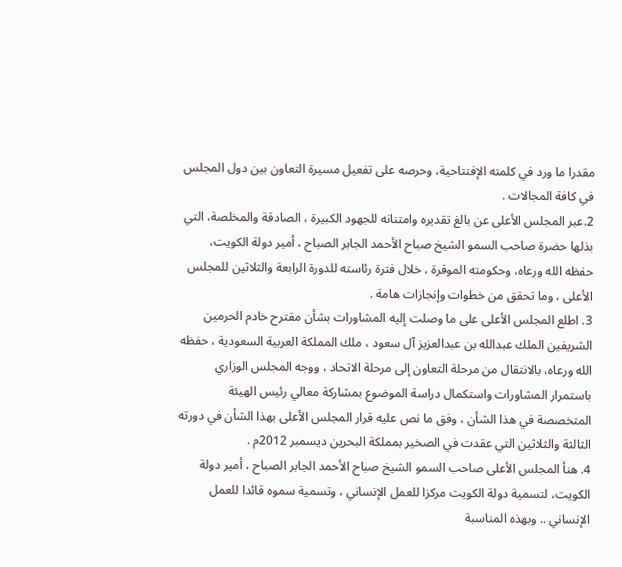مقدرا ما ورد في كلمته الإفتتاحية، وحرصه على تفعيل مسيرة التعاون بين دول المجلس في كافة المجالات .
2.عبر المجلس الأعلى عن بالغ تقديره وامتنانه للجهود الكبيرة ، الصادقة والمخلصة، التي بذلها حضرة صاحب السمو الشيخ صباح الأحمد الجابر الصباح ، أمير دولة الكويت، حفظه الله ورعاه، وحكومته الموقرة ، خلال فترة رئاسته للدورة الرابعة والثلاثين للمجلس الأعلى ، وما تحقق من خطوات وإنجازات هامة .
3. اطلع المجلس الأعلى على ما وصلت إليه المشاورات بشأن مقترح خادم الحرمين الشريفين الملك عبدالله بن عبدالعزيز آل سعود ، ملك المملكة العربية السعودية ، حفظه الله ورعاه، بالانتقال من مرحلة التعاون إلى مرحلة الاتحاد ، ووجه المجلس الوزاري باستمرار المشاورات واستكمال دراسة الموضوع بمشاركة معالي رئيس الهيئة المتخصصة في هذا الشأن ، وفق ما نص عليه قرار المجلس الأعلى بهذا الشأن في دورته الثالثة والثلاثين التي عقدت في الصخير بمملكة البحرين ديسمبر 2012م .
4. هنأ المجلس الأعلى صاحب السمو الشيخ صباح الأحمد الجابر الصباح ، أمير دولة الكويت، لتسمية دولة الكويت مركزا للعمل الإنساني ، وتسمية سموه قائدا للعمل الإنساني .. وبهذه المناسبة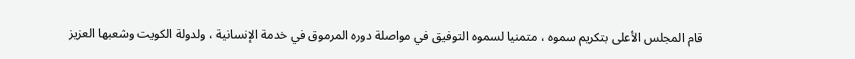قام المجلس الأعلى بتكريم سموه ، متمنيا لسموه التوفيق في مواصلة دوره المرموق في خدمة الإنسانية ، ولدولة الكويت وشعبها العزيز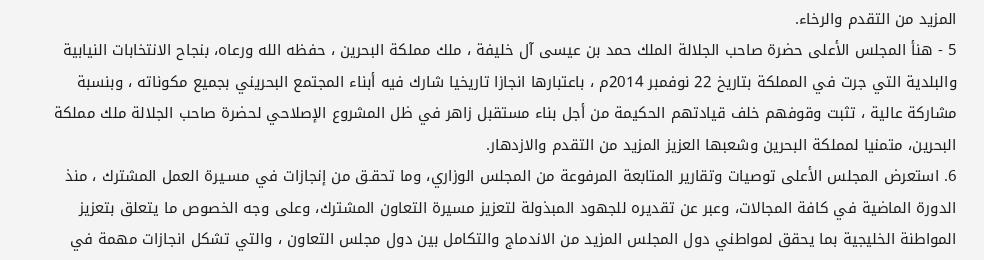المزيد من التقدم والرخاء.
5 - هنأ المجلس الأعلى حضرة صاحب الجلالة الملك حمد بن عيسى آل خليفة ، ملك مملكة البحرين ، حفظه الله ورعاه، بنجاح الانتخابات النيابية والبلدية التي جرت في المملكة بتاريخ 22 نوفمبر 2014م ، باعتبارها انجازا تاريخيا شارك فيه أبناء المجتمع البحريني بجميع مكوناته ، وبنسبة مشاركة عالية ، تثبت وقوفهم خلف قيادتهم الحكيمة من أجل بناء مستقبل زاهر في ظل المشروع الإصلاحي لحضرة صاحب الجلالة ملك مملكة البحرين، متمنيا لمملكة البحرين وشعبها العزيز المزيد من التقدم والازدهار.
6. استعرض المجلس الأعلى توصيات وتقارير المتابعة المرفوعة من المجلس الوزاري، وما تحقـق من إنجازات في مسـيرة العمل المشترك ، منذ الدورة الماضية في كافة المجالات، وعبر عن تقديره للجهود المبذولة لتعزيز مسيرة التعاون المشترك، وعلى وجه الخصوص ما يتعلق بتعزيز المواطنة الخليجية بما يحقق لمواطني دول المجلس المزيد من الاندماج والتكامل بين دول مجلس التعاون ، والتي تشكل انجازات مهمة في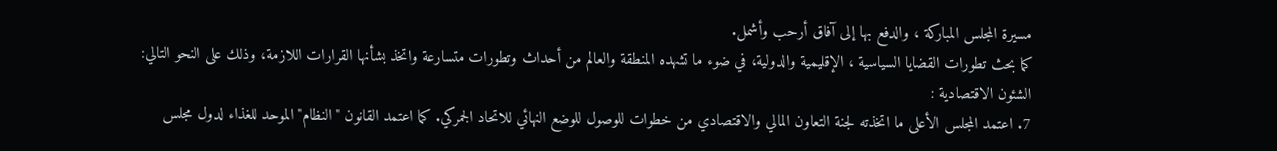مسيرة المجلس المباركة ، والدفع بها إلى آفاق أرحب وأشمل.
كما بحث تطورات القضايا السياسية ، الإقليمية والدولية، في ضوء ما تشهده المنطقة والعالم من أحداث وتطورات متسارعة واتخذ بشأنها القرارات اللازمة، وذلك على النحو التالي:
الشئون الاقتصادية :
7. اعتمد المجلس الأعلى ما اتخذته لجنة التعاون المالي والاقتصادي من خطوات للوصول للوضع النهائي للاتحاد الجمركي. كما اعتمد القانون "النظام"الموحد للغذاء لدول مجلس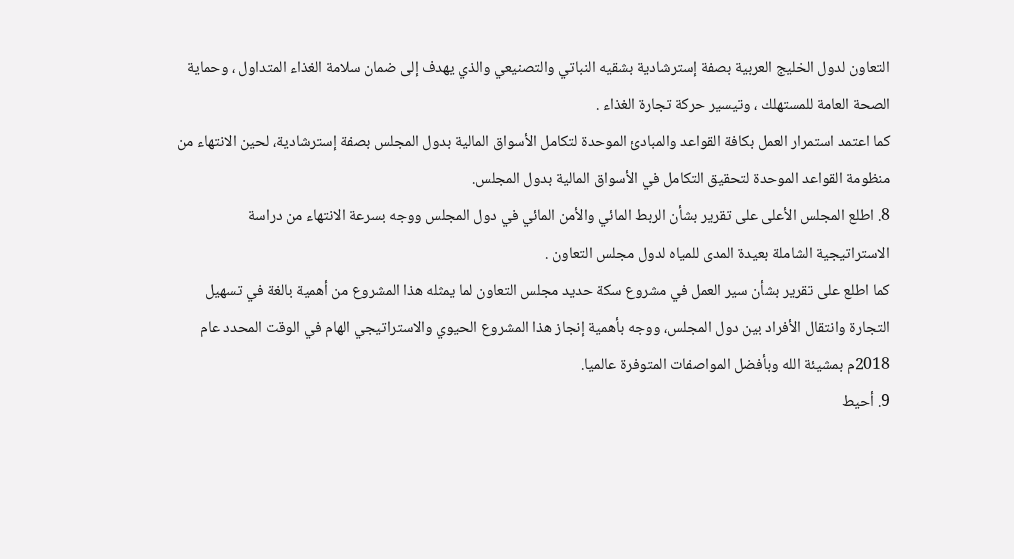التعاون لدول الخليج العربية بصفة إسترشادية بشقيه النباتي والتصنيعي والذي يهدف إلى ضمان سلامة الغذاء المتداول ، وحماية الصحة العامة للمستهلك ، وتيسير حركة تجارة الغذاء .
كما اعتمد استمرار العمل بكافة القواعد والمبادئ الموحدة لتكامل الأسواق المالية بدول المجلس بصفة إسترشادية، لحين الانتهاء من منظومة القواعد الموحدة لتحقيق التكامل في الأسواق المالية بدول المجلس.
8. اطلع المجلس الأعلى على تقرير بشأن الربط المائي والأمن المائي في دول المجلس ووجه بسرعة الانتهاء من دراسة الاستراتيجية الشاملة بعيدة المدى للمياه لدول مجلس التعاون .
كما اطلع على تقرير بشأن سير العمل في مشروع سكة حديد مجلس التعاون لما يمثله هذا المشروع من أهمية بالغة في تسهيل التجارة وانتقال الأفراد بين دول المجلس، ووجه بأهمية إنجاز هذا المشروع الحيوي والاستراتيجي الهام في الوقت المحدد عام 2018م بمشيئة الله وبأفضل المواصفات المتوفرة عالميا.
9. أحيط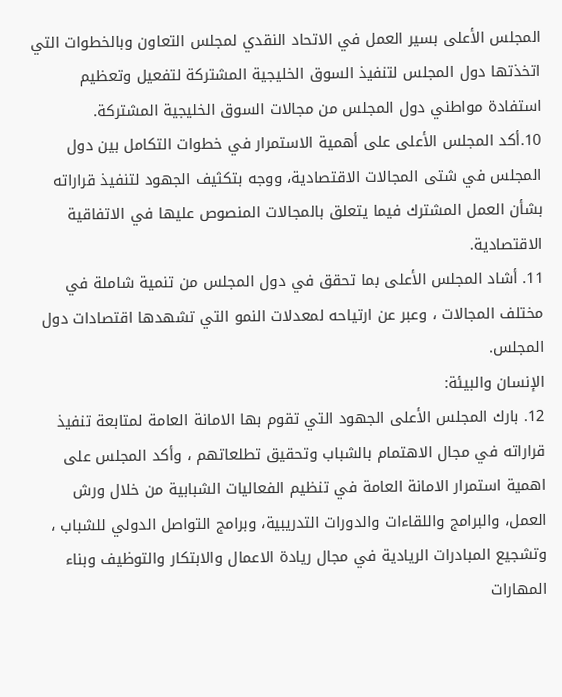المجلس الأعلى بسير العمل في الاتحاد النقدي لمجلس التعاون وبالخطوات التي اتخذتها دول المجلس لتنفيذ السوق الخليجية المشتركة لتفعيل وتعظيم استفادة مواطني دول المجلس من مجالات السوق الخليجية المشتركة.
10.أكد المجلس الأعلى على أهمية الاستمرار في خطوات التكامل بين دول المجلس في شتى المجالات الاقتصادية، ووجه بتكثيف الجهود لتنفيذ قراراته بشأن العمل المشترك فيما يتعلق بالمجالات المنصوص عليها في الاتفاقية الاقتصادية.
11. أشاد المجلس الأعلى بما تحقق في دول المجلس من تنمية شاملة في مختلف المجالات ، وعبر عن ارتياحه لمعدلات النمو التي تشهدها اقتصادات دول المجلس.
الإنسان والبيئة:
12. بارك المجلس الأعلى الجهود التي تقوم بها الامانة العامة لمتابعة تنفيذ قراراته في مجال الاهتمام بالشباب وتحقيق تطلعاتهم ، وأكد المجلس على اهمية استمرار الامانة العامة في تنظيم الفعاليات الشبابية من خلال ورش العمل، والبرامج واللقاءات والدورات التدريبية، وبرامج التواصل الدولي للشباب ، وتشجيع المبادرات الريادية في مجال ريادة الاعمال والابتكار والتوظيف وبناء المهارات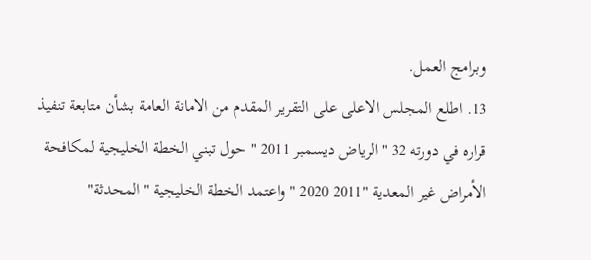وبرامج العمل.
13. اطلع المجلس الاعلى على التقرير المقدم من الامانة العامة بشأن متابعة تنفيذ قراره في دورته 32 "الرياض ديسمبر 2011 " حول تبني الخطة الخليجية لمكافحة الأمراض غير المعدية "2011 2020 " واعتمد الخطة الخليجية "المحدثة"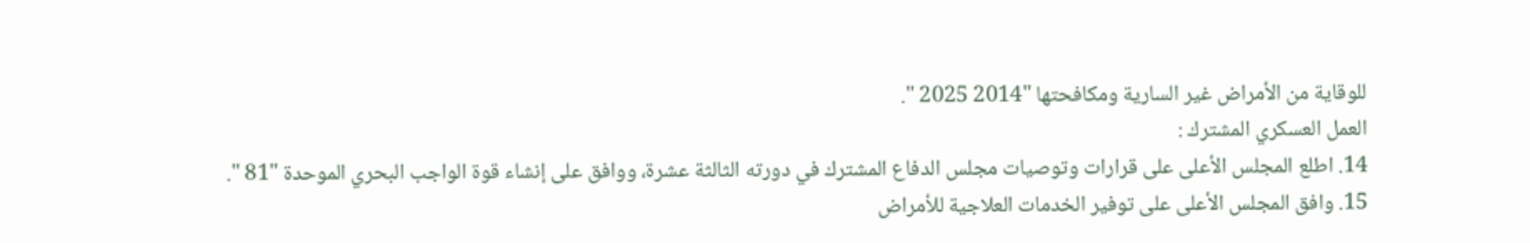للوقاية من الأمراض غير السارية ومكافحتها "2014 2025 ".
العمل العسكري المشترك :
14. اطلع المجلس الأعلى على قرارات وتوصيات مجلس الدفاع المشترك في دورته الثالثة عشرة، ووافق على إنشاء قوة الواجب البحري الموحدة "81 ".
15. وافق المجلس الأعلى على توفير الخدمات العلاجية للأمراض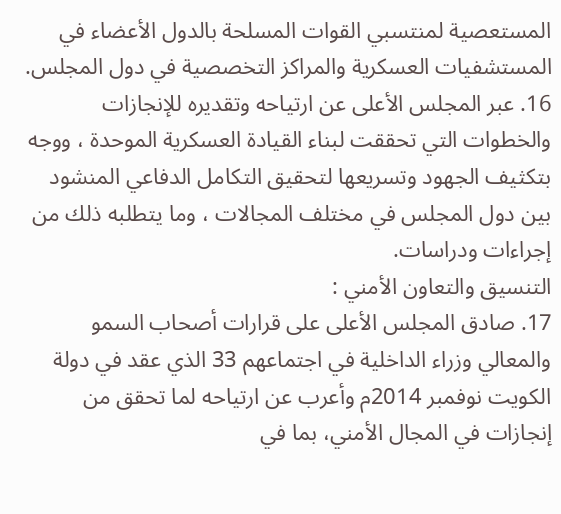المستعصية لمنتسبي القوات المسلحة بالدول الأعضاء في المستشفيات العسكرية والمراكز التخصصية في دول المجلس.
16. عبر المجلس الأعلى عن ارتياحه وتقديره للإنجازات والخطوات التي تحققت لبناء القيادة العسكرية الموحدة ، ووجه بتكثيف الجهود وتسريعها لتحقيق التكامل الدفاعي المنشود بين دول المجلس في مختلف المجالات ، وما يتطلبه ذلك من إجراءات ودراسات.
التنسيق والتعاون الأمني :
17. صادق المجلس الأعلى على قرارات أصحاب السمو والمعالي وزراء الداخلية في اجتماعهم 33 الذي عقد في دولة الكويت نوفمبر 2014م وأعرب عن ارتياحه لما تحقق من إنجازات في المجال الأمني، بما في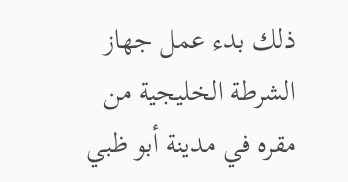ذلك بدء عمل جهاز الشرطة الخليجية من مقره في مدينة أبو ظبي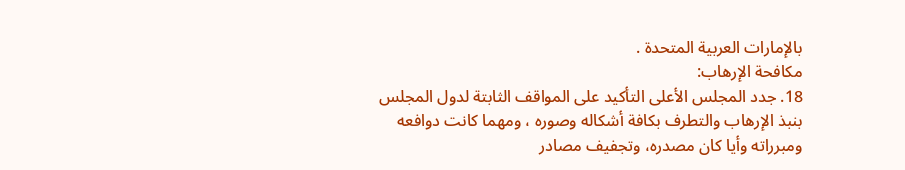بالإمارات العربية المتحدة .
مكافحة الإرهاب:
18. جدد المجلس الأعلى التأكيد على المواقف الثابتة لدول المجلس بنبذ الإرهاب والتطرف بكافة أشكاله وصوره ، ومهما كانت دوافعه ومبرراته وأيا كان مصدره، وتجفيف مصادر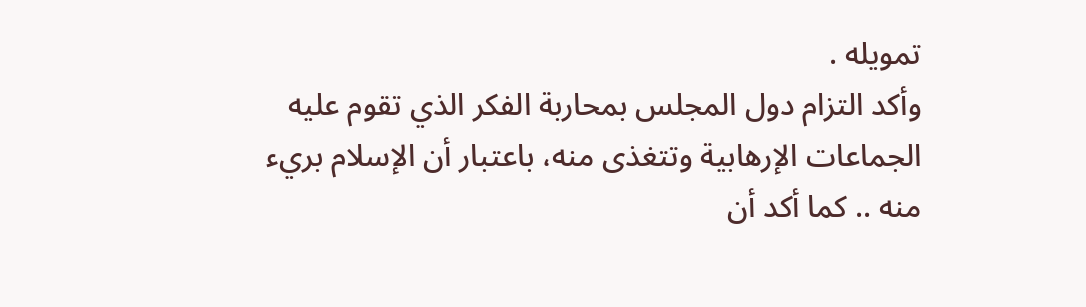تمويله .
وأكد التزام دول المجلس بمحاربة الفكر الذي تقوم عليه الجماعات الإرهابية وتتغذى منه، باعتبار أن الإسلام بريء منه .. كما أكد أن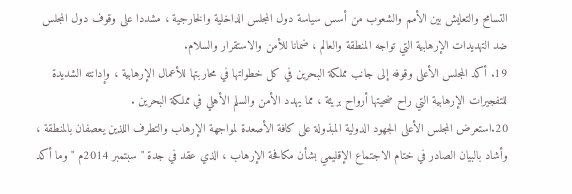التسامح والتعايش بين الأمم والشعوب من أسس سياسة دول المجلس الداخلية والخارجية ، مشددا على وقوف دول المجلس ضد التهديدات الإرهابية التي تواجه المنطقة والعالم ، ضمانا للأمن والاستقرار والسلام.
19. أكد المجلس الأعلى وقوفه إلى جانب مملكة البحرين في كل خطواتها في محاربتها للأعمال الإرهابية ، وإدانته الشديدة للتفجيرات الإرهابية التي راح ضحيتها أرواح بريئة ، مما يهدد الأمن والسلم الأهلي في مملكة البحرين .
20.استعرض المجلس الأعلى الجهود الدولية المبذولة على كافة الأصعدة لمواجهة الإرهاب والتطرف اللذين يعصفان بالمنطقة ، وأشاد بالبيان الصادر في ختام الاجتماع الإقليمي بشأن مكافحة الإرهاب ، الذي عقد في جدة " سبتمبر 2014م " وما أكد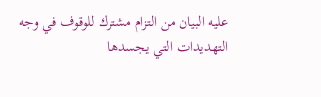عليه البيان من التزام مشترك للوقوف في وجه التهديدات التي يجسدها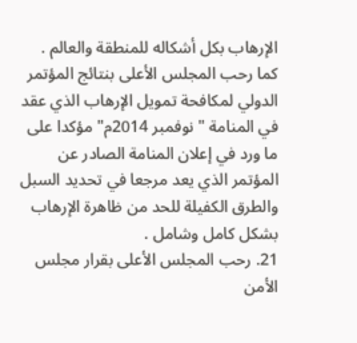الإرهاب بكل أشكاله للمنطقة والعالم .
كما رحب المجلس الأعلى بنتائج المؤتمر الدولي لمكافحة تمويل الإرهاب الذي عقد في المنامة " نوفمبر 2014م" مؤكدا على ما ورد في إعلان المنامة الصادر عن المؤتمر الذي يعد مرجعا في تحديد السبل والطرق الكفيلة للحد من ظاهرة الإرهاب بشكل كامل وشامل .
21. رحب المجلس الأعلى بقرار مجلس الأمن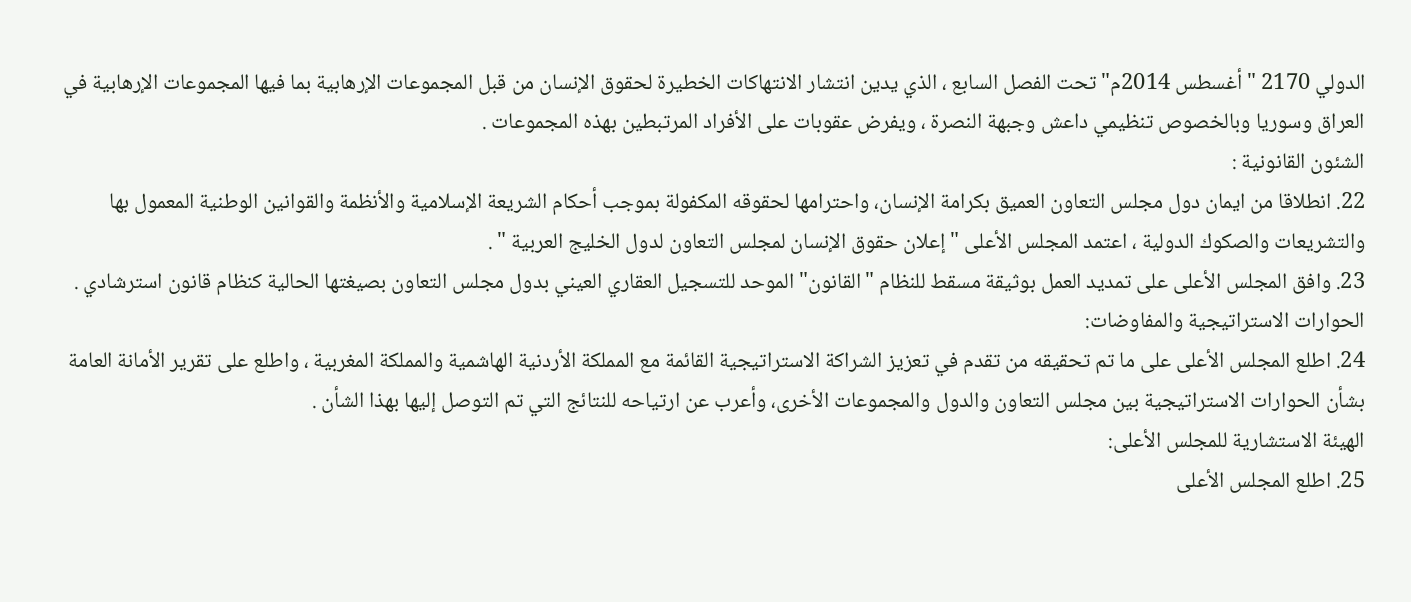الدولي 2170 " أغسطس 2014م" تحت الفصل السابع ، الذي يدين انتشار الانتهاكات الخطيرة لحقوق الإنسان من قبل المجموعات الإرهابية بما فيها المجموعات الإرهابية في العراق وسوريا وبالخصوص تنظيمي داعش وجبهة النصرة ، ويفرض عقوبات على الأفراد المرتبطين بهذه المجموعات .
الشئون القانونية :
22. انطلاقا من ايمان دول مجلس التعاون العميق بكرامة الإنسان، واحترامها لحقوقه المكفولة بموجب أحكام الشريعة الإسلامية والأنظمة والقوانين الوطنية المعمول بها والتشريعات والصكوك الدولية ، اعتمد المجلس الأعلى " إعلان حقوق الإنسان لمجلس التعاون لدول الخليج العربية " .
23. وافق المجلس الأعلى على تمديد العمل بوثيقة مسقط للنظام "القانون" الموحد للتسجيل العقاري العيني بدول مجلس التعاون بصيغتها الحالية كنظام قانون استرشادي .
الحوارات الاستراتيجية والمفاوضات:
24. اطلع المجلس الأعلى على ما تم تحقيقه من تقدم في تعزيز الشراكة الاستراتيجية القائمة مع المملكة الأردنية الهاشمية والمملكة المغربية ، واطلع على تقرير الأمانة العامة بشأن الحوارات الاستراتيجية بين مجلس التعاون والدول والمجموعات الأخرى، وأعرب عن ارتياحه للنتائج التي تم التوصل إليها بهذا الشأن .
الهيئة الاستشارية للمجلس الأعلى:
25. اطلع المجلس الأعلى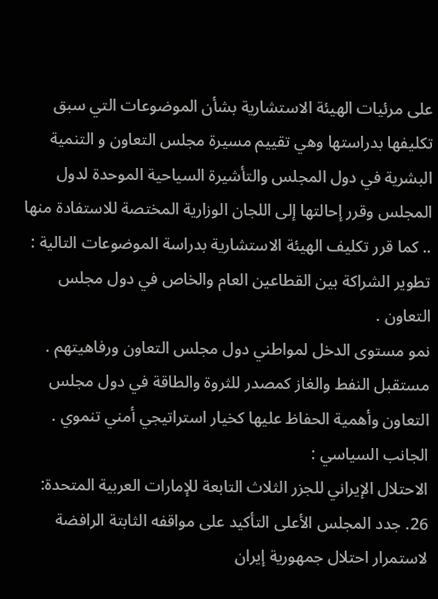على مرئيات الهيئة الاستشارية بشأن الموضوعات التي سبق تكليفها بدراستها وهي تقييم مسيرة مجلس التعاون و التنمية البشرية في دول المجلس والتأشيرة السياحية الموحدة لدول المجلس وقرر إحالتها إلى اللجان الوزارية المختصة للاستفادة منها .. كما قرر تكليف الهيئة الاستشارية بدراسة الموضوعات التالية :
تطوير الشراكة بين القطاعين العام والخاص في دول مجلس التعاون .
نمو مستوى الدخل لمواطني دول مجلس التعاون ورفاهيتهم .
مستقبل النفط والغاز كمصدر للثروة والطاقة في دول مجلس التعاون وأهمية الحفاظ عليها كخيار استراتيجي أمني تنموي .
الجانب السياسي :
الاحتلال الإيراني للجزر الثلاث التابعة للإمارات العربية المتحدة:
26. جدد المجلس الأعلى التأكيد على مواقفه الثابتة الرافضة لاستمرار احتلال جمهورية إيران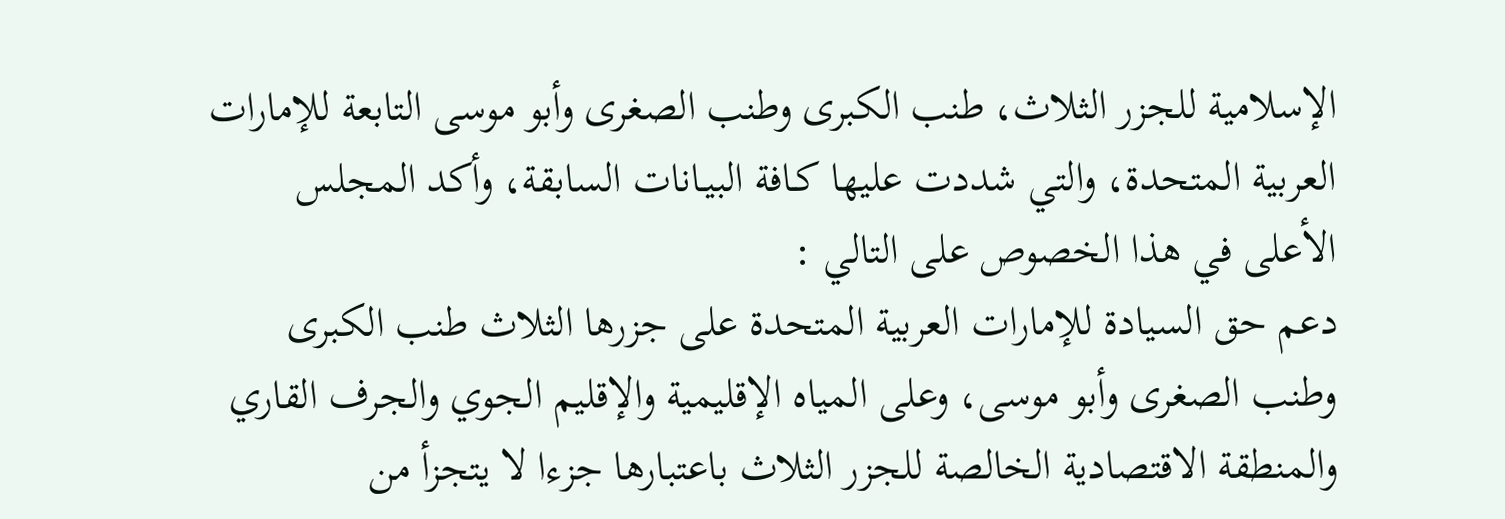الإسلامية للجزر الثلاث، طنب الكبرى وطنب الصغرى وأبو موسى التابعة للإمارات العربية المتحدة، والتي شددت عليها كـافة البيـانات السابقة، وأكد المجلس الأعلى في هذا الخصوص على التالي :
دعم حق السيادة للإمارات العربية المتحدة على جزرها الثلاث طنب الكبرى وطنب الصغرى وأبو موسى، وعلى المياه الإقليمية والإقليم الجوي والجرف القاري والمنطقة الاقتصادية الخالصة للجزر الثلاث باعتبارها جزءا لا يتجزأ من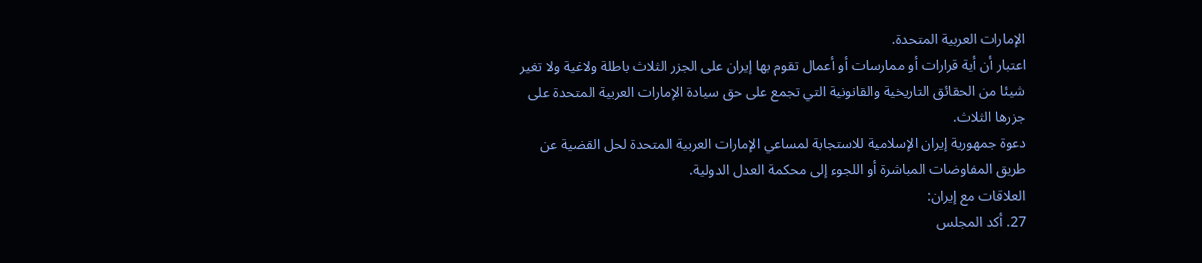الإمارات العربية المتحدة.
اعتبار أن أية قرارات أو ممارسات أو أعمال تقوم بها إيران على الجزر الثلاث باطلة ولاغية ولا تغير شيئا من الحقائق التاريخية والقانونية التي تجمع على حق سيادة الإمارات العربية المتحدة على جزرها الثلاث.
دعوة جمهورية إيران الإسلامية للاستجابة لمساعي الإمارات العربية المتحدة لحل القضية عن طريق المفاوضات المباشرة أو اللجوء إلى محكمة العدل الدولية.
العلاقات مع إيران:
27. أكد المجلس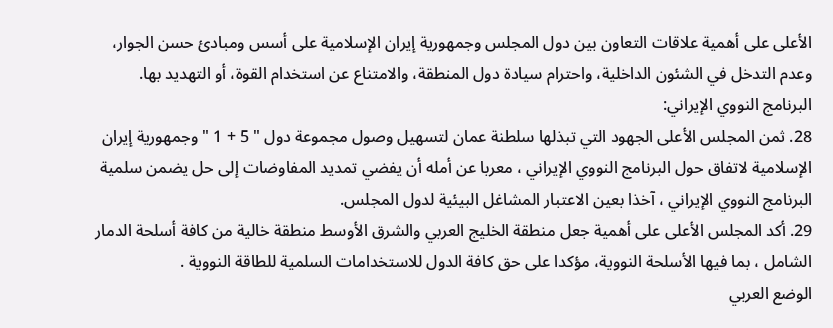الأعلى على أهمية علاقات التعاون بين دول المجلس وجمهورية إيران الإسلامية على أسس ومبادئ حسن الجوار، وعدم التدخل في الشئون الداخلية، واحترام سيادة دول المنطقة، والامتناع عن استخدام القوة، أو التهديد بها.
البرنامج النووي الإيراني:
28. ثمن المجلس الأعلى الجهود التي تبذلها سلطنة عمان لتسهيل وصول مجموعة دول " 5 + 1 " وجمهورية إيران الإسلامية لاتفاق حول البرنامج النووي الإيراني ، معربا عن أمله أن يفضي تمديد المفاوضات إلى حل يضمن سلمية البرنامج النووي الإيراني ، آخذا بعين الاعتبار المشاغل البيئية لدول المجلس.
29. أكد المجلس الأعلى على أهمية جعل منطقة الخليج العربي والشرق الأوسط منطقة خالية من كافة أسلحة الدمار الشامل ، بما فيها الأسلحة النووية، مؤكدا على حق كافة الدول للاستخدامات السلمية للطاقة النووية .
الوضع العربي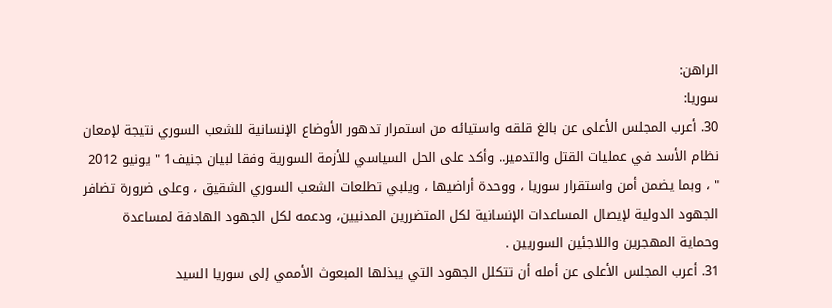الراهن:
سوريا:
30. أعرب المجلس الأعلى عن بالغ قلقه واستيائه من استمرار تدهور الأوضاع الإنسانية للشعب السوري نتيجة لإمعان نظام الأسد في عمليات القتل والتدمير.. وأكد على الحل السياسي للأزمة السورية وفقا لبيان جنيف1 " يونيو 2012 " ، وبما يضمن أمن واستقرار سوريا ، ووحدة أراضيها ، ويلبي تطلعات الشعب السوري الشقيق ، وعلى ضرورة تضافر الجهود الدولية لإيصال المساعدات الإنسانية لكل المتضررين المدنيين، ودعمه لكل الجهود الهادفة لمساعدة وحماية المهجرين واللاجئين السوريين .
31. أعرب المجلس الأعلى عن أمله أن تتكلل الجهود التي يبذلها المبعوث الأممي إلى سوريا السيد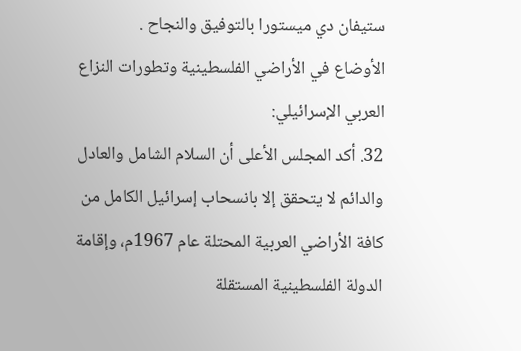ستيفان دي ميستورا بالتوفيق والنجاح .
الأوضاع في الأراضي الفلسطينية وتطورات النزاع العربي الإسرائيلي:
32. أكد المجلس الأعلى أن السلام الشامل والعادل والدائم لا يتحقق إلا بانسحاب إسرائيل الكامل من كافة الأراضي العربية المحتلة عام 1967م، وإقامة الدولة الفلسطينية المستقلة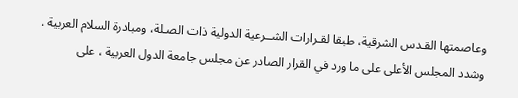وعاصمتها القـدس الشرقية، طبقا لقـرارات الشــرعية الدولية ذات الصـلة، ومبادرة السلام العربية .
وشدد المجلس الأعلى على ما ورد في القرار الصادر عن مجلس جامعة الدول العربية ، على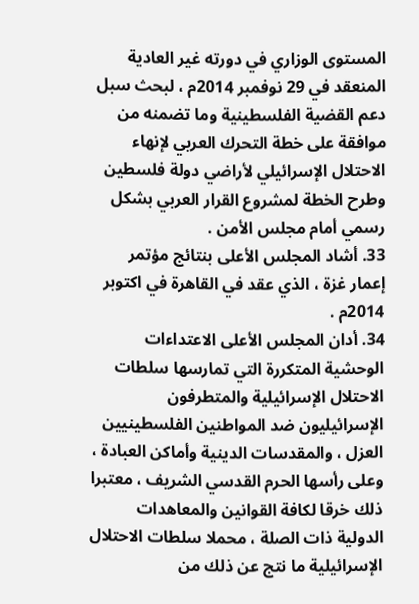المستوى الوزاري في دورته غير العادية المنعقد في 29 نوفمبر 2014م ، لبحث سبل دعم القضية الفلسطينية وما تضمنه من موافقة على خطة التحرك العربي لإنهاء الاحتلال الإسرائيلي لأراضي دولة فلسطين وطرح الخطة لمشروع القرار العربي بشكل رسمي أمام مجلس الأمن .
33. أشاد المجلس الأعلى بنتائج مؤتمر إعمار غزة ، الذي عقد في القاهرة في اكتوبر 2014م .
34. أدان المجلس الأعلى الاعتداءات الوحشية المتكررة التي تمارسها سلطات الاحتلال الإسرائيلية والمتطرفون الإسرائيليون ضد المواطنين الفلسطينيين العزل ، والمقدسات الدينية وأماكن العبادة ، وعلى رأسها الحرم القدسي الشريف ، معتبرا ذلك خرقا لكافة القوانين والمعاهدات الدولية ذات الصلة ، محملا سلطات الاحتلال الإسرائيلية ما نتج عن ذلك من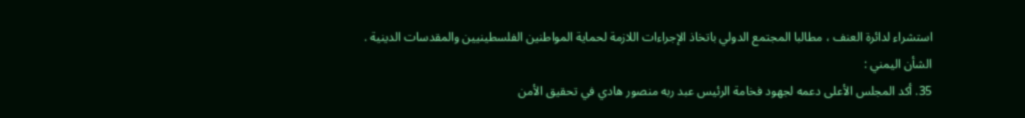استشراء لدائرة العنف ، مطالبا المجتمع الدولي باتخاذ الإجراءات اللازمة لحماية المواطنين الفلسطينيين والمقدسات الدينية .
الشأن اليمني :
35. أكد المجلس الأعلى دعمه لجهود فخامة الرئيس عبد ربه منصور هادي في تحقيق الأمن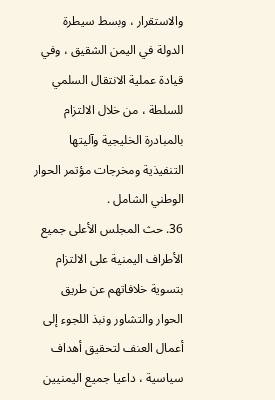والاستقرار ، وبسط سيطرة الدولة في اليمن الشقيق ، وفي قيادة عملية الانتقال السلمي للسلطة ، من خلال الالتزام بالمبادرة الخليجية وآليتها التنفيذية ومخرجات مؤتمر الحوار الوطني الشامل .
36. حث المجلس الأعلى جميع الأطراف اليمنية على الالتزام بتسوية خلافاتهم عن طريق الحوار والتشاور ونبذ اللجوء إلى أعمال العنف لتحقيق أهداف سياسية ، داعيا جميع اليمنيين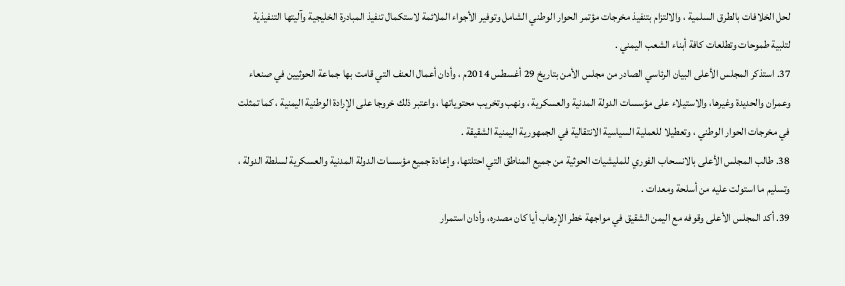لحل الخلافات بالطرق السلمية ، والالتزام بتنفيذ مخرجات مؤتمر الحوار الوطني الشامل وتوفير الأجواء الملائمة لاستكمال تنفيذ المبادرة الخليجية وآليتها التنفيذية لتلبية طموحات وتطلعات كافة أبناء الشعب اليمني .
37. استذكر المجلس الأعلى البيان الرئاسي الصادر من مجلس الأمن بتاريخ 29 أغسطس 2014م ، وأدان أعمال العنف التي قامت بها جماعة الحوثيين في صنعاء وعمران والحديدة وغيرها، والاستيلاء على مؤسسات الدولة المدنية والعسكرية ، ونهب وتخريب محتوياتها ، واعتبر ذلك خروجا على الإرادة الوطنية اليمنية ، كما تمثلت في مخرجات الحوار الوطني ، وتعطيلا للعملية السياسية الانتقالية في الجمهورية اليمنية الشقيقة .
38. طالب المجلس الأعلى بالانسحاب الفوري للمليشيات الحوثية من جميع المناطق التي احتلتها، وإعادة جميع مؤسسات الدولة المدنية والعسكرية لسلطة الدولة ، وتسليم ما استولت عليه من أسلحة ومعدات .
39. أكد المجلس الأعلى وقوفه مع اليمن الشقيق في مواجهة خطر الإرهاب أيا كان مصدره، وأدان استمرار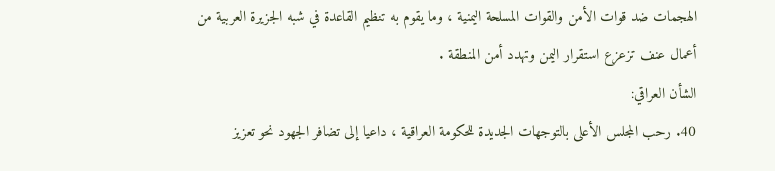الهجمات ضد قوات الأمن والقوات المسلحة اليمنية ، وما يقوم به تنظيم القاعدة في شبه الجزيرة العربية من أعمال عنف تزعزع استقرار اليمن وتهدد أمن المنطقة .
الشأن العراقي:
40. رحب المجلس الأعلى بالتوجهات الجديدة للحكومة العراقية ، داعيا إلى تضافر الجهود نحو تعزيز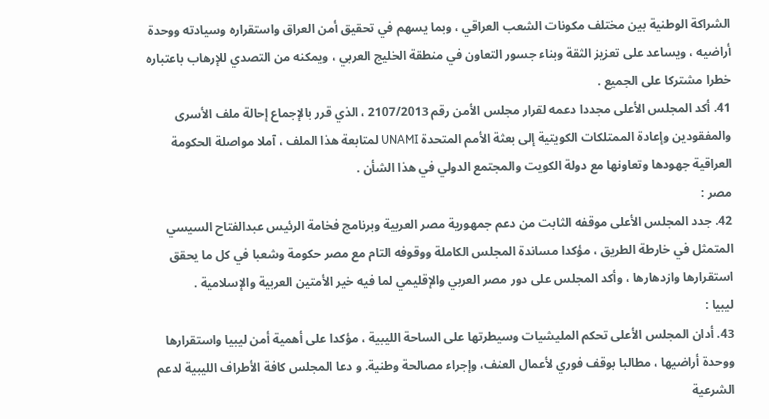الشراكة الوطنية بين مختلف مكونات الشعب العراقي ، وبما يسهم في تحقيق أمن العراق واستقراره وسيادته ووحدة أراضيه ، ويساعد على تعزيز الثقة وبناء جسور التعاون في منطقة الخليج العربي ، ويمكنه من التصدي للإرهاب باعتباره خطرا مشتركا على الجميع .
41. أكد المجلس الأعلى مجددا دعمه لقرار مجلس الأمن رقم 2107/2013 ، الذي قرر بالإجماع إحالة ملف الأسرى والمفقودين وإعادة الممتلكات الكويتية إلى بعثة الأمم المتحدة UNAMI لمتابعة هذا الملف ، آملا مواصلة الحكومة العراقية جهودها وتعاونها مع دولة الكويت والمجتمع الدولي في هذا الشأن .
مصر :
42. جدد المجلس الأعلى موقفه الثابت من دعم جمهورية مصر العربية وبرنامج فخامة الرئيس عبدالفتاح السيسي المتمثل في خارطة الطريق ، مؤكدا مساندة المجلس الكاملة ووقوفه التام مع مصر حكومة وشعبا في كل ما يحقق استقرارها وازدهارها ، وأكد المجلس على دور مصر العربي والإقليمي لما فيه خير الأمتين العربية والإسلامية .
ليبيا :
43. أدان المجلس الأعلى تحكم المليشيات وسيطرتها على الساحة الليبية ، مؤكدا على أهمية أمن ليبيا واستقرارها ووحدة أراضيها ، مطالبا بوقف فوري لأعمال العنف، وإجراء مصالحة وطنية. و دعا المجلس كافة الأطراف الليبية لدعم الشرعية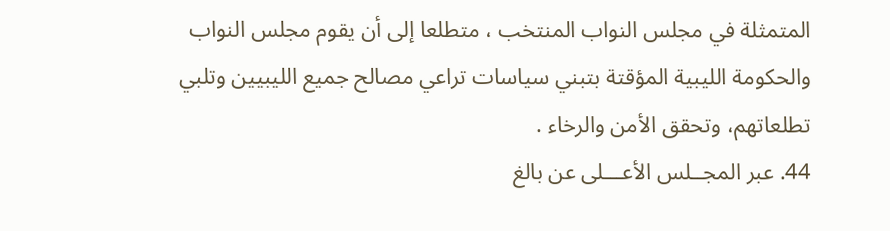المتمثلة في مجلس النواب المنتخب ، متطلعا إلى أن يقوم مجلس النواب والحكومة الليبية المؤقتة بتبني سياسات تراعي مصالح جميع الليبيين وتلبي تطلعاتهم، وتحقق الأمن والرخاء .
44. عبر المجــلس الأعـــلى عن بالغ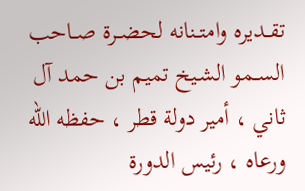تقــديره وامتــنانه لحضــرة صــاحب الســمو الشـيخ تميم بن حمد آل ثاني ، أمير دولة قطر ، حفظه الله ورعاه ، رئيس الدورة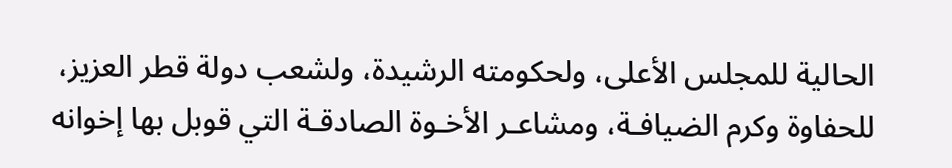الحالية للمجلس الأعلى، ولحكومته الرشيدة، ولشعب دولة قطر العزيز، للحفاوة وكرم الضيافـة، ومشاعـر الأخـوة الصادقـة التي قوبل بها إخوانه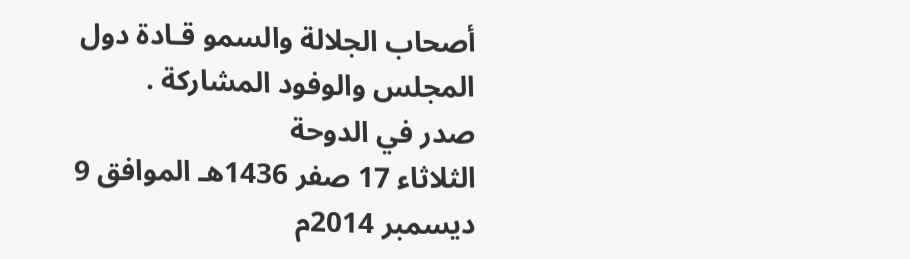أصحاب الجلالة والسمو قـادة دول المجلس والوفود المشاركة .
صدر في الدوحة
الثلاثاء 17 صفر 1436هـ الموافق 9 ديسمبر 2014م